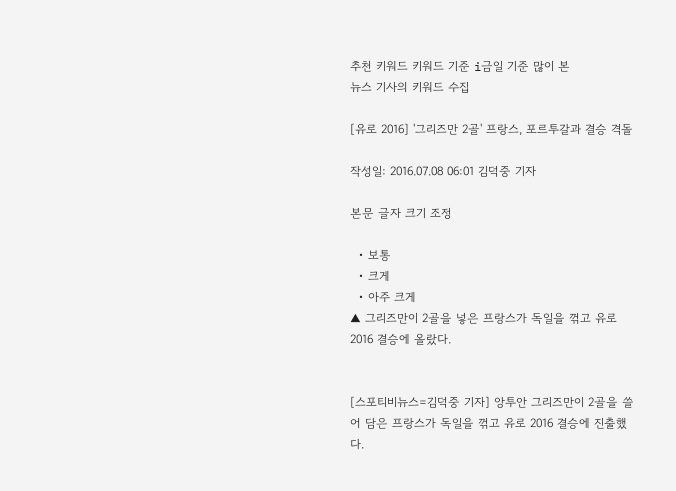추천 키워드 키워드 기준 i금일 기준 많이 본
뉴스 기사의 키워드 수집

[유로 2016] '그리즈만 2골' 프랑스, 포르투갈과 결승 격돌

작성일: 2016.07.08 06:01 김덕중 기자

본문 글자 크기 조정

  • 보통
  • 크게
  • 아주 크게
▲ 그리즈만이 2골을 넣은 프랑스가 독일을 꺾고 유로 2016 결승에 올랐다.


[스포티비뉴스=김덕중 기자] 앙투안 그리즈만이 2골을 쓸어 담은 프랑스가 독일을 꺾고 유로 2016 결승에 진출했다.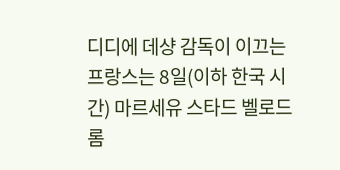디디에 데샹 감독이 이끄는 프랑스는 8일(이하 한국 시간) 마르세유 스타드 벨로드롬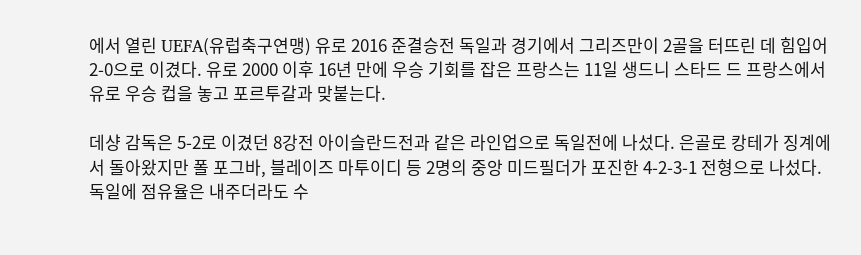에서 열린 UEFA(유럽축구연맹) 유로 2016 준결승전 독일과 경기에서 그리즈만이 2골을 터뜨린 데 힘입어 2-0으로 이겼다. 유로 2000 이후 16년 만에 우승 기회를 잡은 프랑스는 11일 생드니 스타드 드 프랑스에서 유로 우승 컵을 놓고 포르투갈과 맞붙는다.

데샹 감독은 5-2로 이겼던 8강전 아이슬란드전과 같은 라인업으로 독일전에 나섰다. 은골로 캉테가 징계에서 돌아왔지만 폴 포그바, 블레이즈 마투이디 등 2명의 중앙 미드필더가 포진한 4-2-3-1 전형으로 나섰다. 독일에 점유율은 내주더라도 수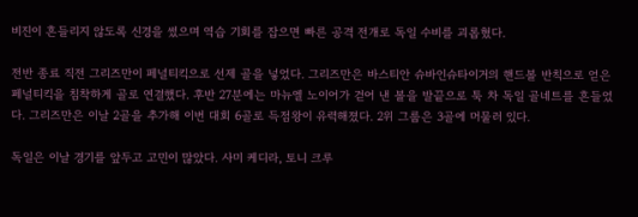비진이 흔들리지 않도록 신경을 썼으며 역습 기회를 잡으면 빠른 공격 전개로 독일 수비를 괴롭혔다.

전반 종료 직전 그리즈만이 페널티킥으로 선제 골을 넣었다. 그리즈만은 바스티안 슈바인슈타이거의 핸드볼 반칙으로 얻은 페널티킥을 침착하게 골로 연결했다. 후반 27분에는 마뉴엘 노이어가 걷어 낸 볼을 발끝으로 툭 차 독일 골네트를 흔들었다. 그리즈만은 이날 2골을 추가해 이번 대회 6골로 득점왕이 유력해졌다. 2위 그룹은 3골에 머물러 있다.

독일은 이날 경기를 앞두고 고민이 많았다. 사미 케디라, 토니 크루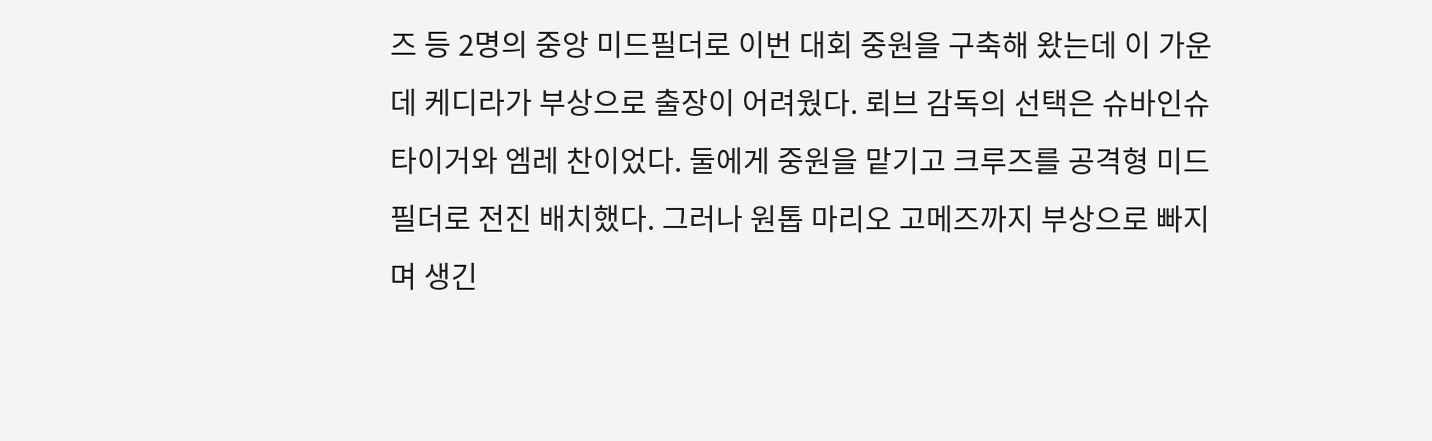즈 등 2명의 중앙 미드필더로 이번 대회 중원을 구축해 왔는데 이 가운데 케디라가 부상으로 출장이 어려웠다. 뢰브 감독의 선택은 슈바인슈타이거와 엠레 찬이었다. 둘에게 중원을 맡기고 크루즈를 공격형 미드필더로 전진 배치했다. 그러나 원톱 마리오 고메즈까지 부상으로 빠지며 생긴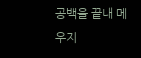공백을 끝내 메우지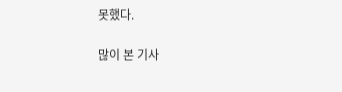못했다.

많이 본 기사